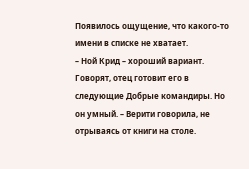Появилось ощущение, что какого-то имени в списке не хватает.
– Ной Крид – хороший вариант. Говорят, отец готовит его в следующие Добрые командиры. Но он умный. – Верити говорила, не отрываясь от книги на столе.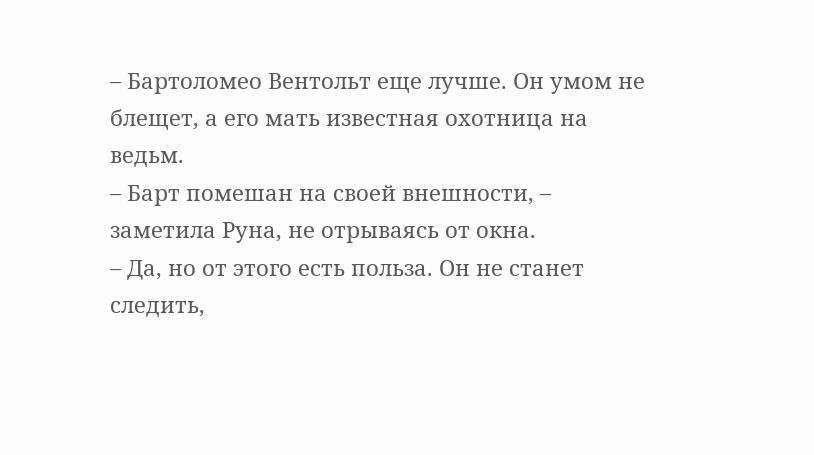– Бартоломео Вентольт еще лучше. Он умом не блещет, а его мать известная охотница на ведьм.
– Барт помешан на своей внешности, – заметила Руна, не отрываясь от окна.
– Да, но от этого есть польза. Он не станет следить,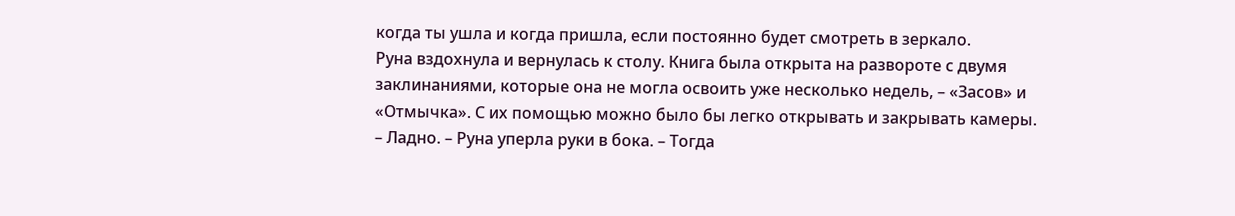когда ты ушла и когда пришла, если постоянно будет смотреть в зеркало.
Руна вздохнула и вернулась к столу. Книга была открыта на развороте с двумя заклинаниями, которые она не могла освоить уже несколько недель, – «Засов» и «Отмычка». С их помощью можно было бы легко открывать и закрывать камеры.
– Ладно. – Руна уперла руки в бока. – Тогда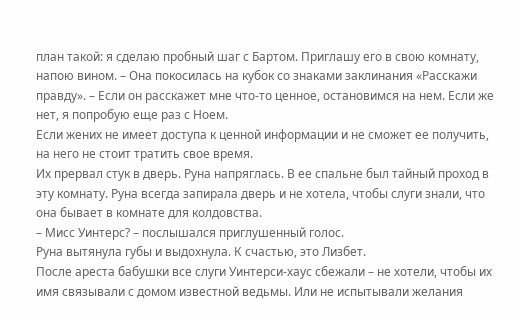план такой: я сделаю пробный шаг с Бартом. Приглашу его в свою комнату, напою вином. – Она покосилась на кубок со знаками заклинания «Расскажи правду». – Если он расскажет мне что-то ценное, остановимся на нем. Если же нет, я попробую еще раз с Ноем.
Если жених не имеет доступа к ценной информации и не сможет ее получить, на него не стоит тратить свое время.
Их прервал стук в дверь. Руна напряглась. В ее спальне был тайный проход в эту комнату. Руна всегда запирала дверь и не хотела, чтобы слуги знали, что она бывает в комнате для колдовства.
– Мисс Уинтерс? – послышался приглушенный голос.
Руна вытянула губы и выдохнула. К счастью, это Лизбет.
После ареста бабушки все слуги Уинтерси-хаус сбежали – не хотели, чтобы их имя связывали с домом известной ведьмы. Или не испытывали желания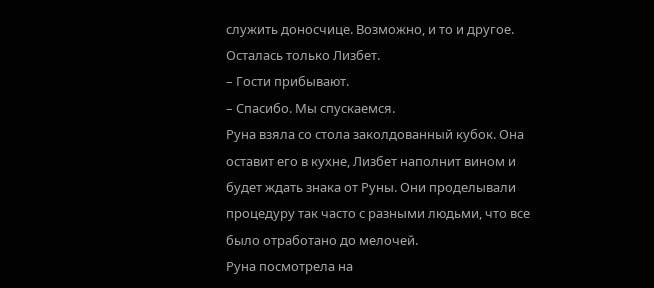служить доносчице. Возможно, и то и другое.
Осталась только Лизбет.
– Гости прибывают.
– Спасибо. Мы спускаемся.
Руна взяла со стола заколдованный кубок. Она оставит его в кухне, Лизбет наполнит вином и будет ждать знака от Руны. Они проделывали процедуру так часто с разными людьми, что все было отработано до мелочей.
Руна посмотрела на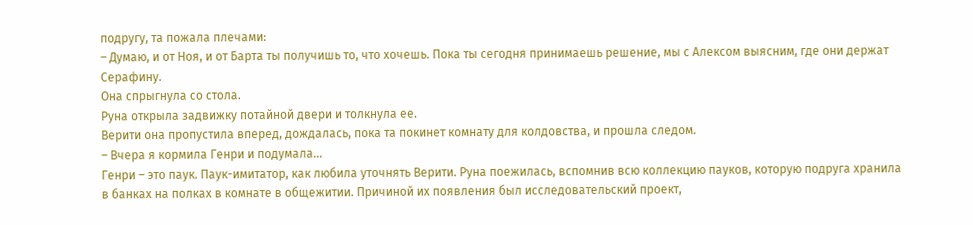подругу, та пожала плечами:
– Думаю, и от Ноя, и от Барта ты получишь то, что хочешь. Пока ты сегодня принимаешь решение, мы с Алексом выясним, где они держат Серафину.
Она спрыгнула со стола.
Руна открыла задвижку потайной двери и толкнула ее.
Верити она пропустила вперед, дождалась, пока та покинет комнату для колдовства, и прошла следом.
– Вчера я кормила Генри и подумала…
Генри – это паук. Паук-имитатор, как любила уточнять Верити. Руна поежилась, вспомнив всю коллекцию пауков, которую подруга хранила в банках на полках в комнате в общежитии. Причиной их появления был исследовательский проект,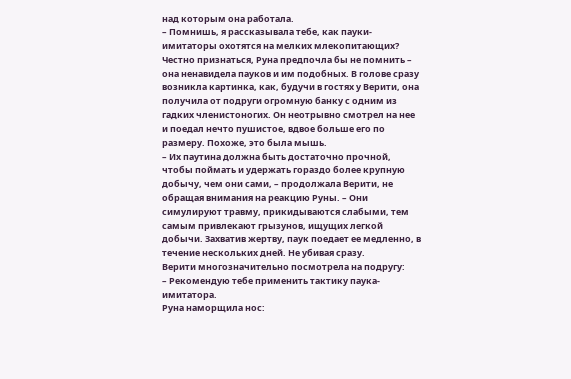над которым она работала.
– Помнишь, я рассказывала тебе, как пауки-имитаторы охотятся на мелких млекопитающих?
Честно признаться, Руна предпочла бы не помнить – она ненавидела пауков и им подобных. В голове сразу возникла картинка, как, будучи в гостях у Верити, она получила от подруги огромную банку с одним из гадких членистоногих. Он неотрывно смотрел на нее и поедал нечто пушистое, вдвое больше его по размеру. Похоже, это была мышь.
– Их паутина должна быть достаточно прочной, чтобы поймать и удержать гораздо более крупную добычу, чем они сами, – продолжала Верити, не обращая внимания на реакцию Руны. – Они симулируют травму, прикидываются слабыми, тем самым привлекают грызунов, ищущих легкой добычи. Захватив жертву, паук поедает ее медленно, в течение нескольких дней. Не убивая сразу.
Верити многозначительно посмотрела на подругу:
– Рекомендую тебе применить тактику паука-имитатора.
Руна наморщила нос: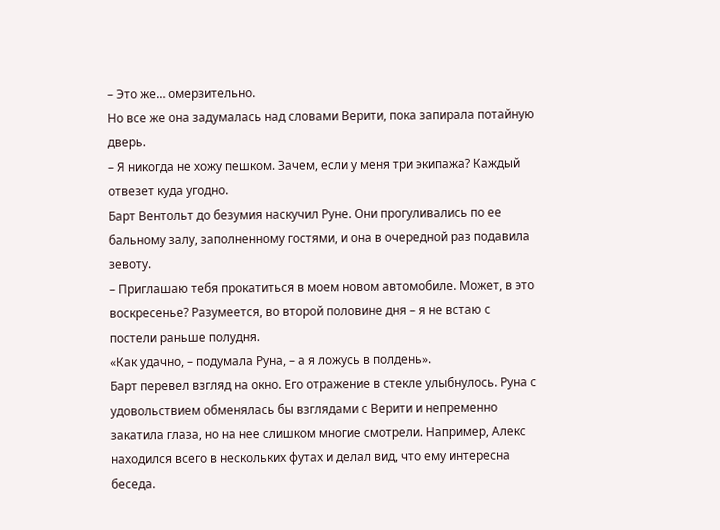– Это же… омерзительно.
Но все же она задумалась над словами Верити, пока запирала потайную дверь.
– Я никогда не хожу пешком. Зачем, если у меня три экипажа? Каждый отвезет куда угодно.
Барт Вентольт до безумия наскучил Руне. Они прогуливались по ее бальному залу, заполненному гостями, и она в очередной раз подавила зевоту.
– Приглашаю тебя прокатиться в моем новом автомобиле. Может, в это воскресенье? Разумеется, во второй половине дня – я не встаю с постели раньше полудня.
«Как удачно, – подумала Руна, – а я ложусь в полдень».
Барт перевел взгляд на окно. Его отражение в стекле улыбнулось. Руна с удовольствием обменялась бы взглядами с Верити и непременно закатила глаза, но на нее слишком многие смотрели. Например, Алекс находился всего в нескольких футах и делал вид, что ему интересна беседа.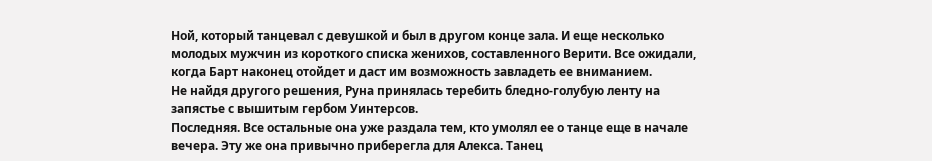Ной, который танцевал с девушкой и был в другом конце зала. И еще несколько молодых мужчин из короткого списка женихов, составленного Верити. Все ожидали, когда Барт наконец отойдет и даст им возможность завладеть ее вниманием.
Не найдя другого решения, Руна принялась теребить бледно-голубую ленту на запястье с вышитым гербом Уинтерсов.
Последняя. Все остальные она уже раздала тем, кто умолял ее о танце еще в начале вечера. Эту же она привычно приберегла для Алекса. Танец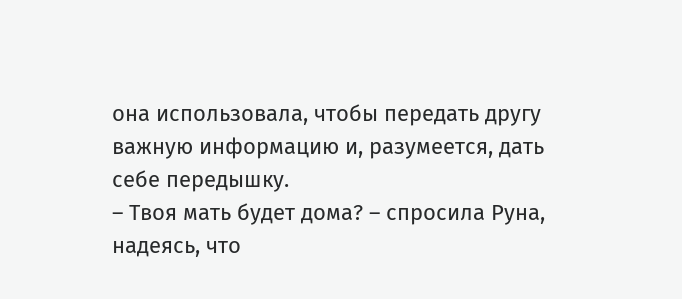она использовала, чтобы передать другу важную информацию и, разумеется, дать себе передышку.
– Твоя мать будет дома? – спросила Руна, надеясь, что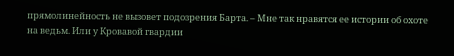прямолинейность не вызовет подозрения Барта. – Мне так нравятся ее истории об охоте на ведьм. Или у Кровавой гвардии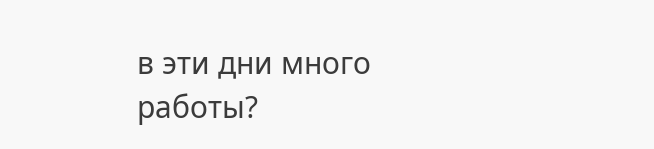в эти дни много работы?